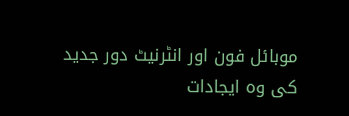موبائل فون اور انٹرنیٹ دور جدید کی وہ ایجادات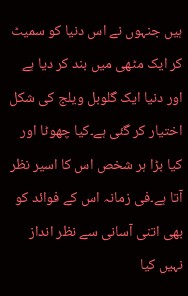ہیں جنہوں نے اس دنیا کو سمیٹ کر ایک مٹھی میں بند کر دیا ہے اور دنیا ایک گلوبل ویلج کی شکل اختیار کر گئی ہے۔کیا چھوٹا اور کیا بڑا ہر شخص اس کا اسیر نظر آتا ہے۔فی زمانہ اس کے فوائد کو بھی اتنی آسانی سے نظر انداز نہیں کیا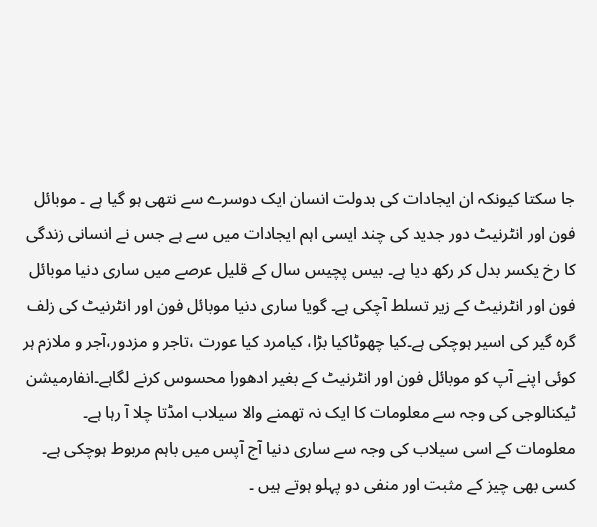جا سکتا کیونکہ ان ایجادات کی بدولت انسان ایک دوسرے سے نتھی ہو گیا ہے ۔ موبائل فون اور انٹرنیٹ دور جدید کی چند ایسی اہم ایجادات میں سے ہے جس نے انسانی زندگی کا رخ یکسر بدل کر رکھ دیا ہے۔ بیس پچیس سال کے قلیل عرصے میں ساری دنیا موبائل فون اور انٹرنیٹ کے زیر تسلط آچکی ہے۔ گویا ساری دنیا موبائل فون اور انٹرنیٹ کی زلف گرہ گیر کی اسیر ہوچکی ہے۔کیا چھوٹاکیا بڑا، کیامرد کیا عورت ،تاجر و مزدور،آجر و ملازم ہر کوئی اپنے آپ کو موبائل فون اور انٹرنیٹ کے بغیر ادھورا محسوس کرنے لگاہے۔انفارمیشن ٹیکنالوجی کی وجہ سے معلومات کا ایک نہ تھمنے والا سیلاب امڈتا چلا آ رہا ہے۔ معلومات کے اسی سیلاب کی وجہ سے ساری دنیا آج آپس میں باہم مربوط ہوچکی ہے۔
کسی بھی چیز کے مثبت اور منفی دو پہلو ہوتے ہیں ۔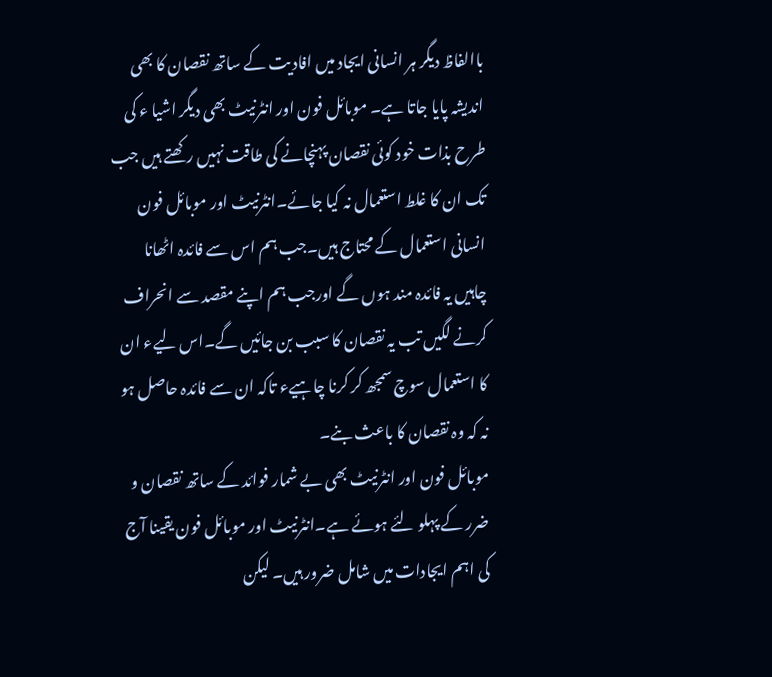باالفاظ دیگر ہر انسانی ایجاد میں افادیت کے ساتھ نقصان کا بھی اندیشہ پایا جاتا ہے۔ موبائل فون اور انٹرنیٹ بھی دیگر اشیا ء کی طرح بذات خود کوئی نقصان پہنچانے کی طاقت نہیں رکھتے ہیں جب تک ان کا غلط استعمال نہ کیا جائے۔انٹرنیٹ اور موبائل فون انسانی استعمال کے محتاج ہیں۔جب ہم اس سے فائدہ اٹھانا چاہیں یہ فائدہ مند ہوں گے اورجب ہم اپنے مقصد سے انحراف کرنے لگیں تب یہ نقصان کا سبب بن جائیں گے۔اس لیےء ان کا استعمال سوچ سمجھ کر کرنا چاہیےء تاکہ ان سے فائدہ حاصل ہو نہ کہ وہ نقصان کا باعث بنے۔
موبائل فون اور انٹرنیٹ بھی بے شمار فوائد کے ساتھ نقصان و ضرر کے پہلو لئے ہوئے ہے۔انٹرنیٹ اور موبائل فون یقینا آج کی اہم ایجادات میں شامل ضرور ہیں۔ لیکن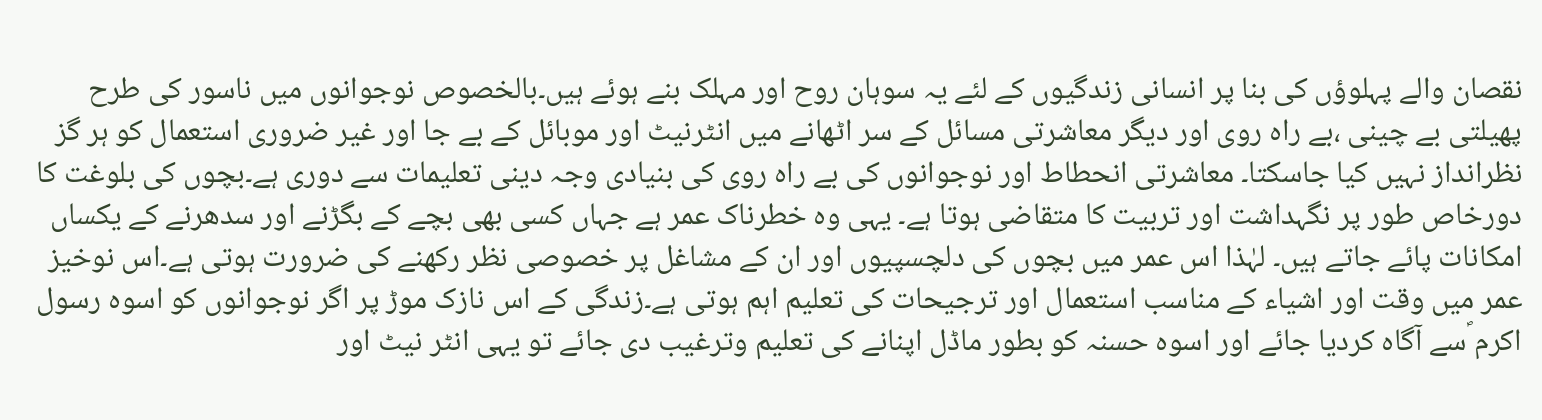نقصان والے پہلوؤں کی بنا پر انسانی زندگیوں کے لئے یہ سوہان روح اور مہلک بنے ہوئے ہیں۔بالخصوص نوجوانوں میں ناسور کی طرح پھیلتی بے چینی ،بے راہ روی اور دیگر معاشرتی مسائل کے سر اٹھانے میں انٹرنیٹ اور موبائل کے بے جا اور غیر ضروری استعمال کو ہر گز نظرانداز نہیں کیا جاسکتا۔ معاشرتی انحطاط اور نوجوانوں کی بے راہ روی کی بنیادی وجہ دینی تعلیمات سے دوری ہے۔بچوں کی بلوغت کا دورخاص طور پر نگہداشت اور تربیت کا متقاضی ہوتا ہے۔ یہی وہ خطرناک عمر ہے جہاں کسی بھی بچے کے بگڑنے اور سدھرنے کے یکساں امکانات پائے جاتے ہیں۔ لہٰذا اس عمر میں بچوں کی دلچسپیوں اور ان کے مشاغل پر خصوصی نظر رکھنے کی ضرورت ہوتی ہے۔اس نوخیز عمر میں وقت اور اشیاء کے مناسب استعمال اور ترجیحات کی تعلیم اہم ہوتی ہے۔زندگی کے اس نازک موڑ پر اگر نوجوانوں کو اسوہ رسول اکرم ؐسے آگاہ کردیا جائے اور اسوہ حسنہ کو بطور ماڈل اپنانے کی تعلیم وترغیب دی جائے تو یہی انٹر نیٹ اور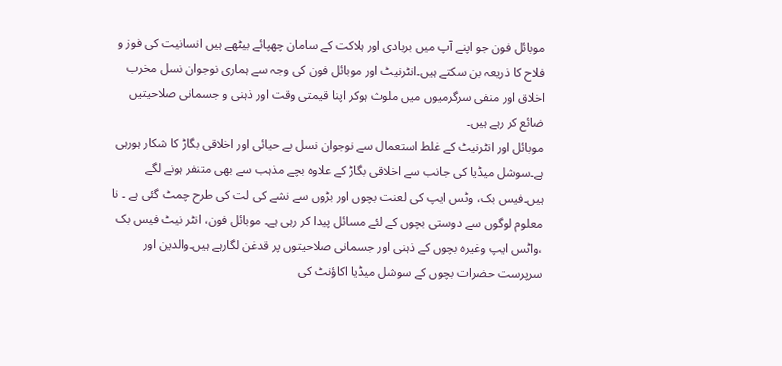موبائل فون جو اپنے آپ میں بربادی اور ہلاکت کے سامان چھپائے بیٹھے ہیں انسانیت کی فوز و فلاح کا ذریعہ بن سکتے ہیں۔انٹرنیٹ اور موبائل فون کی وجہ سے ہماری نوجوان نسل مخرب اخلاق اور منفی سرگرمیوں میں ملوث ہوکر اپنا قیمتی وقت اور ذہنی و جسمانی صلاحیتیں ضائع کر رہے ہیں۔
موبائل اور انٹرنیٹ کے غلط استعمال سے نوجوان نسل بے حیائی اور اخلاقی بگاڑ کا شکار ہورہی ہے۔سوشل میڈیا کی جانب سے اخلاقی بگاڑ کے علاوہ بچے مذہب سے بھی متنفر ہونے لگے ہیں۔فیس بک، وٹس ایپ کی لعنت بچوں اور بڑوں سے نشے کی لت کی طرح چمٹ گئی ہے ۔ نا معلوم لوگوں سے دوستی بچوں کے لئے مسائل پیدا کر رہی ہے۔ موبائل فون، انٹر نیٹ فیس بک ،واٹس ایپ وغیرہ بچوں کے ذہنی اور جسمانی صلاحیتوں پر قدغن لگارہے ہیں۔والدین اور سرپرست حضرات بچوں کے سوشل میڈیا اکاؤنٹ کی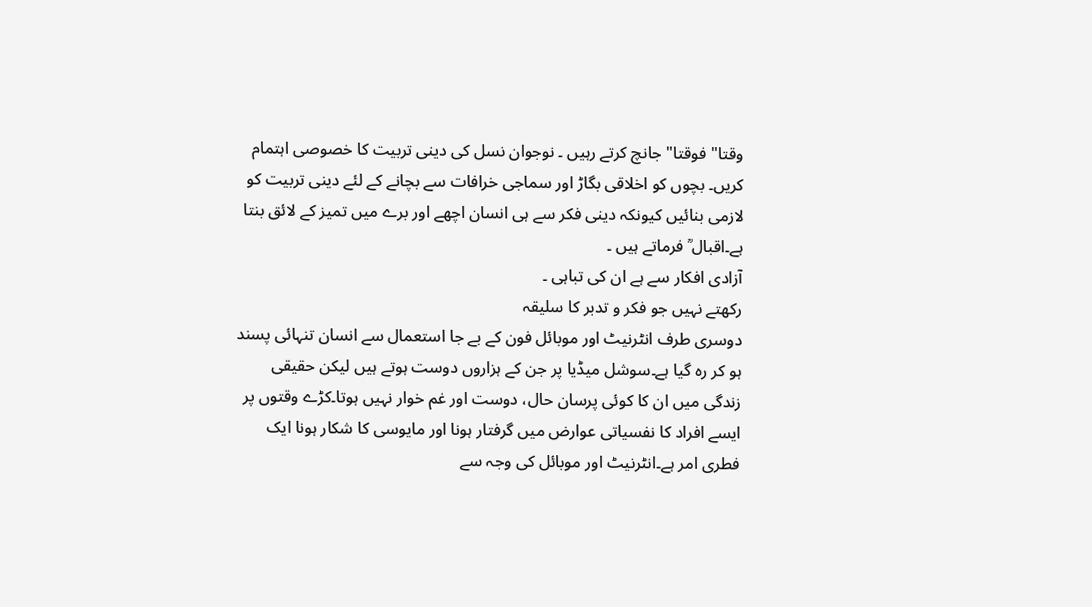وقتا" فوقتا" جانچ کرتے رہیں ۔ نوجوان نسل کی دینی تربیت کا خصوصی اہتمام کریں۔ بچوں کو اخلاقی بگاڑ اور سماجی خرافات سے بچانے کے لئے دینی تربیت کو لازمی بنائیں کیونکہ دینی فکر سے ہی انسان اچھے اور برے میں تمیز کے لائق بنتا ہے۔اقبال ؒ فرماتے ہیں ۔
آزادی افکار سے ہے ان کی تباہی ۔
رکھتے نہیں جو فکر و تدبر کا سلیقہ
دوسری طرف انٹرنیٹ اور موبائل فون کے بے جا استعمال سے انسان تنہائی پسند ہو کر رہ گیا ہے۔سوشل میڈیا پر جن کے ہزاروں دوست ہوتے ہیں لیکن حقیقی زندگی میں ان کا کوئی پرسان حال، دوست اور غم خوار نہیں ہوتا۔کڑے وقتوں پر ایسے افراد کا نفسیاتی عوارض میں گرفتار ہونا اور مایوسی کا شکار ہونا ایک فطری امر ہے۔انٹرنیٹ اور موبائل کی وجہ سے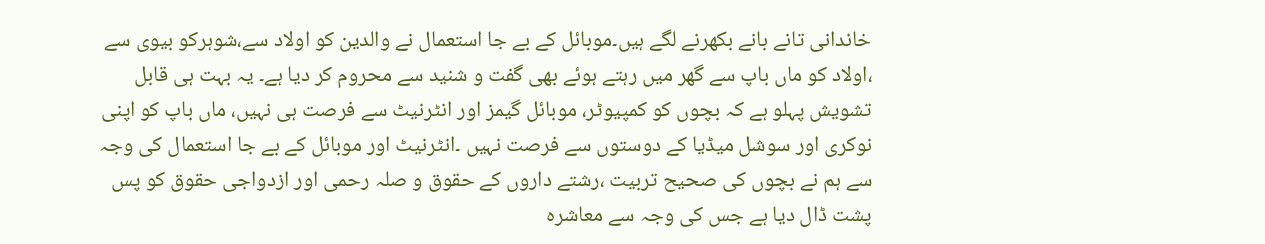خاندانی تانے بانے بکھرنے لگے ہیں۔موبائل کے بے جا استعمال نے والدین کو اولاد سے،شوہرکو بیوی سے ،اولاد کو ماں باپ سے گھر میں رہتے ہوئے بھی گفت و شنید سے محروم کر دیا ہے۔ یہ بہت ہی قابل تشویش پہلو ہے کہ بچوں کو کمپیوٹر، موبائل گیمز اور انٹرنیٹ سے فرصت ہی نہیں، ماں باپ کو اپنی نوکری اور سوشل میڈیا کے دوستوں سے فرصت نہیں ۔انٹرنیٹ اور موبائل کے بے جا استعمال کی وجہ سے ہم نے بچوں کی صحیح تربیت ،رشتے داروں کے حقوق و صلہ رحمی اور ازدواجی حقوق کو پس پشت ڈال دیا ہے جس کی وجہ سے معاشرہ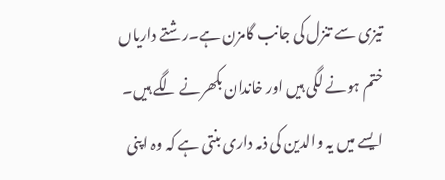تیزی سے تنزل کی جانب گامزن ہے۔رشتے داریاں ختم ہونے لگی ہیں اور خاندان بکھرنے لگے ہیں۔
ایسے میں یہ والدین کی ذمہ داری بنتی ہے کہ وہ اپنی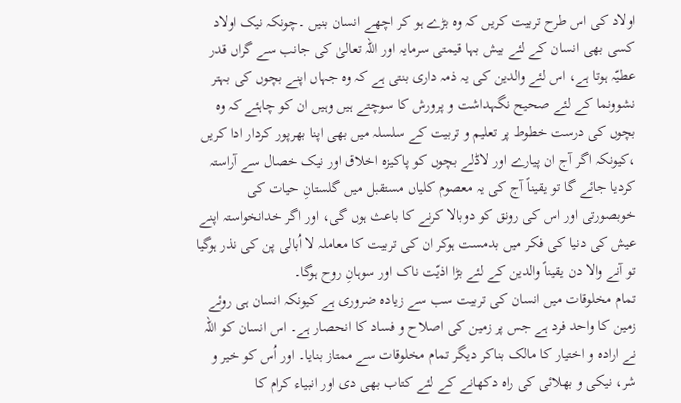اولاد کی اس طرح تربیت کریں کہ وہ بڑے ہو کر اچھے انسان بنیں ۔چونکہ نیک اولاد کسی بھی انسان کے لئے بیش بہا قیمتی سرمایہ اور اللہ تعالیٰ کی جانب سے گراں قدر عطیّہ ہوتا ہے، اس لئے والدین کی یہ ذمہ داری بنتی ہے کہ وہ جہاں اپنے بچوں کی بہتر نشوونما کے لئے صحیح نگہداشت و پرورش کا سوچتے ہیں وہیں ان کو چاہئے کہ وہ بچوں کی درست خطوط پر تعلیم و تربیت کے سلسلہ میں بھی اپنا بھرپور کردار ادا کریں ،کیونکہ اگر آج ان پیارے اور لاڈلے بچوں کو پاکیزہ اخلاق اور نیک خصال سے آراستہ کردیا جائے گا تو یقیناً آج کی یہ معصوم کلیاں مستقبل میں گلستانِ حیات کی خوبصورتی اور اس کی رونق کو دوبالا کرنے کا باعث ہوں گی، اور اگر خدانخواستہ اپنے عیش کی دنیا کی فکر میں بدمست ہوکر ان کی تربیت کا معاملہ لا اُبالی پن کی نذر ہوگیا تو آنے والا دن یقیناً والدین کے لئے بڑا اذیّت ناک اور سوہانِ روح ہوگا۔
تمام مخلوقات میں انسان کی تربیت سب سے زیادہ ضروری ہے کیونکہ انسان ہی روئے زمین کا واحد فرد ہے جس پر زمین کی اصلاح و فساد کا انحصار ہے۔ اس انسان کو اللہ نے ارادہ و اختیار کا مالک بناکر دیگر تمام مخلوقات سے ممتاز بنایا۔ اور اُس کو خیر و شر، نیکی و بھلائی کی راہ دکھانے کے لئے کتاب بھی دی اور انبیاء کرام کا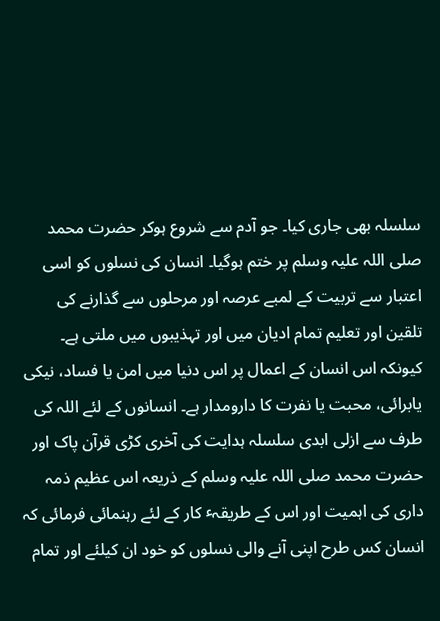سلسلہ بھی جاری کیا۔ جو آدم سے شروع ہوکر حضرت محمد صلی اللہ علیہ وسلم پر ختم ہوگیا۔ انسان کی نسلوں کو اسی اعتبار سے تربیت کے لمبے عرصہ اور مرحلوں سے گذارنے کی تلقین اور تعلیم تمام ادیان میں اور تہذیبوں میں ملتی ہے۔ کیونکہ اس انسان کے اعمال پر اس دنیا میں امن یا فساد، نیکی یابرائی، محبت یا نفرت کا دارومدار ہے۔ انسانوں کے لئے اللہ کی طرف سے ازلی ابدی سلسلہ ہدایت کی آخری کڑی قرآن پاک اور حضرت محمد صلی اللہ علیہ وسلم کے ذریعہ اس عظیم ذمہ داری کی اہمیت اور اس کے طریقہٴ کار کے لئے رہنمائی فرمائی کہ انسان کس طرح اپنی آنے والی نسلوں کو خود ان کیلئے اور تمام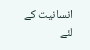انسانیت کے لئے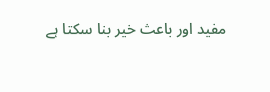مفید اور باعث خیر بنا سکتا ہے